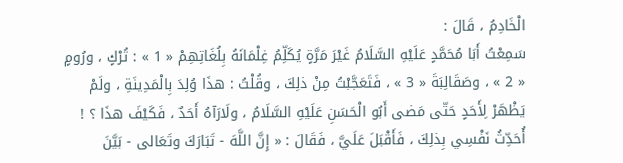الْخَادِمُ ، قَالَ :
سَمِعْتُ أَبَا مُحَمَّدٍ عَلَيْهِ السَّلَامُ غَيْرَ مَرَّةٍ يُكَلِّمُ غِلْمَانَهُ بِلُغَاتِهِمْ « 1 » : تُرْكٍ ، ورُومٍ « 2 » ، وصَقَالِبَةَ « 3 » ، فَتَعَجَّبْتُ مِنْ ذلِكَ ، وقُلْتُ : هذَا وُلِدَ بِالْمَدِينَةِ ، ولَمْ يَظْهَرْ لِأَحَدٍ حَتّى مَضى أَبُو الْحَسَنِ عَلَيْهِ السَّلَامُ ، ولَارَآهُ أَحَدٌ ، فَكَيْفَ هذَا ؟ ! أُحَدِّثُ نَفْسِي بِذلِكَ ، فَأَقْبَلَ عَلَيَّ ، فَقَالَ : « إِنَّ اللَّهَ - تَبَارَكَ وتَعَالى - بَيَّنَ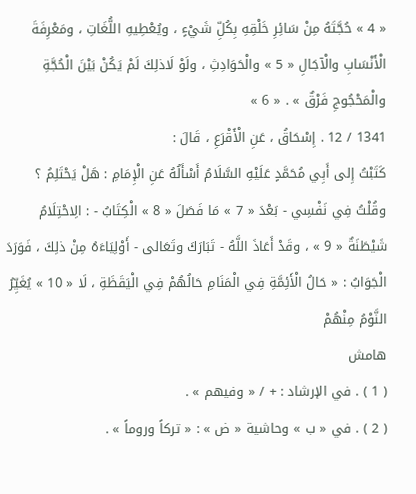« 4 » حُجَّتَهُ مِنْ سَائِرِ خَلْقِهِ بِكُلِّ شَيْءٍ ، ويُعْطِيهِ اللُّغَاتِ ، ومَعْرِفَةَ الْأَنْسَابِ والْآجَالِ « 5 » والْحَوَادِثِ ، ولَوْ لَاذلِكَ لَمْ يَكُنْ بَيْنَ الْحُجَّةِ والْمَحْجُوجِ فَرْقٌ » . « 6 »
1341 / 12 . إِسْحَاقُ ، عَنِ الْأَقْرَعِ ، قَالَ :
كَتَبْتُ إِلى أَبِي مُحَمَّدٍ عَلَيْهِ السَّلَامُ أَسْأَلُهُ عَنِ الْإِمَامِ : هَلْ يَحْتَلِمُ ؟ وقُلْتُ فِي نَفْسِي - بَعْدَ « 7 » مَا فَصَلَ « 8 » الْكِتَابُ - : الِاحْتِلَامُ شَيْطَنَةٌ « 9 » ، وقَدْ أَعَاذَ اللَّهُ - تَبَارَكَ وتَعَالى - أَوْلِيَاءَهُ مِنْ ذلِكَ ، فَوَرَدَ الْجَوَابُ : « حَالُ الْأَئِمَّةِ فِي الْمَنَامِ حَالُهُمْ فِي الْيَقَظَةِ ، لَا « 10 » يُغَيِّرُ النَّوْمُ مِنْهُمْ
هامش
( 1 ) . في الإرشاد : + / « وفيهم » .
( 2 ) . في « ب » وحاشية « ض » : « تركاً وروماً » .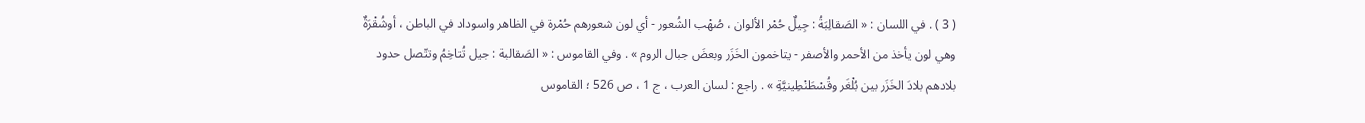( 3 ) . في اللسان : « الصَقالِبَةُ : جِيلٌ حُمْر الألوان ، صُهْب الشُعور - أي لون شعورهم حُمْرة في الظاهر واسوداد في الباطن ، أوشُقْرَةٌ وهي لون يأخذ من الأحمر والأصفر - يتاخمون الخَزَر وبعضَ جبال الروم » . وفي القاموس : « الصَقالبة : جيل تُتاخِمُ وتتّصل حدود بلادهم بلادَ الخَزَر بين بُلْغَر وقُسْطَنْطِينيَّةِ » . راجع : لسان العرب ، ج 1 ، ص 526 ؛ القاموس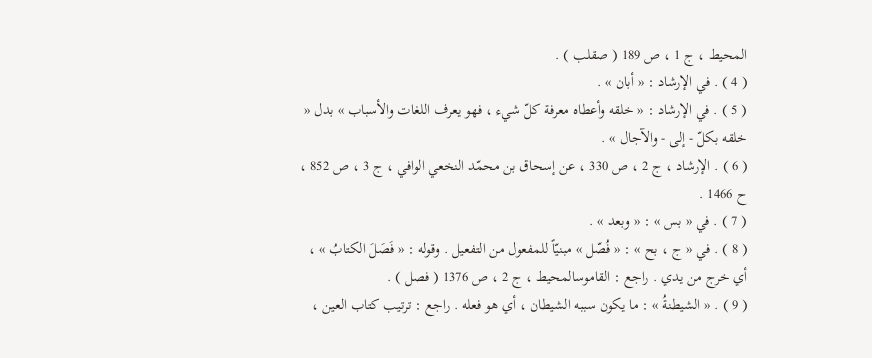المحيط ، ج 1 ، ص 189 ( صقلب ) .
( 4 ) . في الإرشاد : « أبان » .
( 5 ) . في الإرشاد : « خلقه وأعطاه معرفة كلّ شيء ، فهو يعرف اللغات والأسباب » بدل « خلقه بكلّ - إلى - والآجال » .
( 6 ) . الإرشاد ، ج 2 ، ص 330 ، عن إسحاق بن محمّد النخعي الوافي ، ج 3 ، ص 852 ، ح 1466 .
( 7 ) . في « بس » : « وبعد » .
( 8 ) . في « ج ، بح » : « فُصّل » مبنيّاً للمفعول من التفعيل . وقوله : « فَصَلَ الكتابُ » ، أي خرج من يدي . راجع : القاموسالمحيط ، ج 2 ، ص 1376 ( فصل ) .
( 9 ) . « الشيطنةُ » : ما يكون سببه الشيطان ، أي هو فعله . راجع : ترتيب كتاب العين ،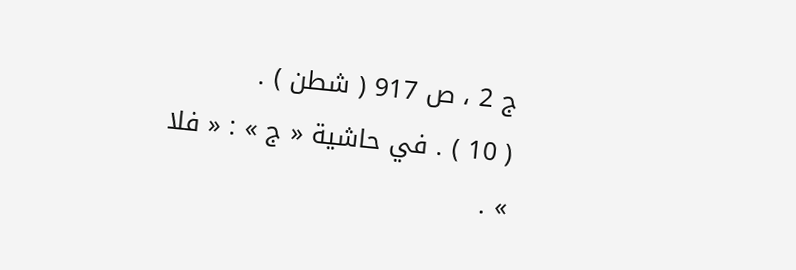ج 2 ، ص 917 ( شطن ) .
( 10 ) . في حاشية « ج » : « فلا » .